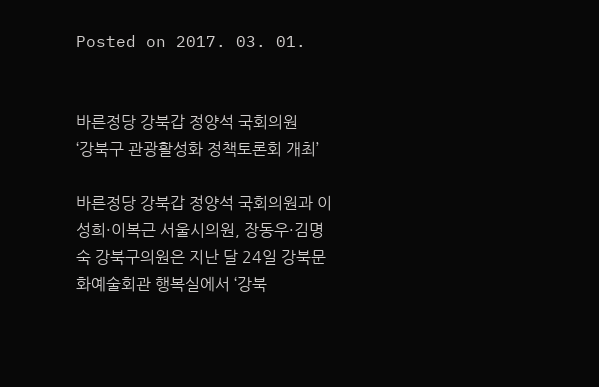Posted on 2017. 03. 01.


바른정당 강북갑 정양석 국회의원
‘강북구 관광활성화 정책토론회 개최’

바른정당 강북갑 정양석 국회의원과 이성희·이복근 서울시의원, 장동우·김명숙 강북구의원은 지난 달 24일 강북문화예술회관 행복실에서 ‘강북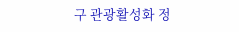구 관광활성화 정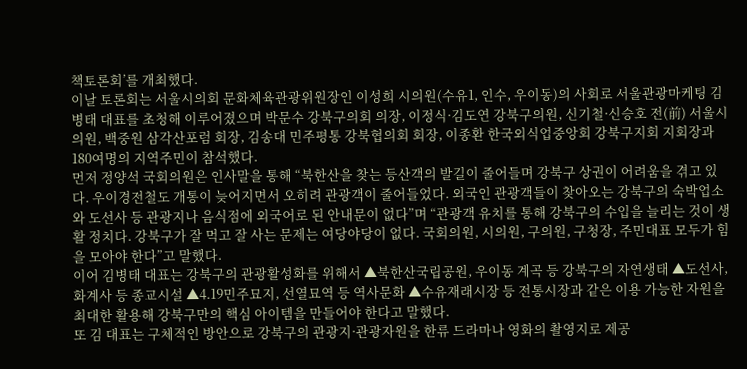책토론회’를 개최했다.
이날 토론회는 서울시의회 문화체육관광위원장인 이성희 시의원(수유1, 인수, 우이동)의 사회로 서울관광마케팅 김병태 대표를 초청해 이루어졌으며 박문수 강북구의회 의장, 이정식·김도연 강북구의원, 신기철·신승호 전(前) 서울시의원, 백중원 삼각산포럼 회장, 김송대 민주평통 강북협의회 회장, 이종환 한국외식업중앙회 강북구지회 지회장과 180여명의 지역주민이 참석했다.
먼저 정양석 국회의원은 인사말을 통해 “북한산을 찾는 등산객의 발길이 줄어들며 강북구 상권이 어려움을 겪고 있다. 우이경전철도 개통이 늦어지면서 오히려 관광객이 줄어들었다. 외국인 관광객들이 찾아오는 강북구의 숙박업소와 도선사 등 관광지나 음식점에 외국어로 된 안내문이 없다”며 “관광객 유치를 통해 강북구의 수입을 늘리는 것이 생활 정치다. 강북구가 잘 먹고 잘 사는 문제는 여당야당이 없다. 국회의원, 시의원, 구의원, 구청장, 주민대표 모두가 힘을 모아야 한다”고 말했다.
이어 김병태 대표는 강북구의 관광활성화를 위해서 ▲북한산국립공원, 우이동 계곡 등 강북구의 자연생태 ▲도선사, 화계사 등 종교시설 ▲4.19민주묘지, 선열묘역 등 역사문화 ▲수유재래시장 등 전통시장과 같은 이용 가능한 자원을 최대한 활용해 강북구만의 핵심 아이템을 만들어야 한다고 말했다.
또 김 대표는 구체적인 방안으로 강북구의 관광지·관광자원을 한류 드라마나 영화의 촬영지로 제공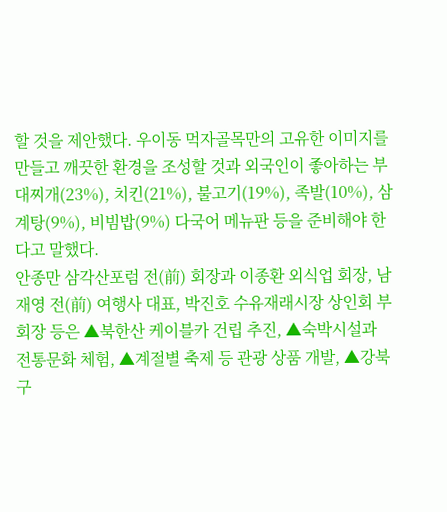할 것을 제안했다. 우이동 먹자골목만의 고유한 이미지를 만들고 깨끗한 환경을 조성할 것과 외국인이 좋아하는 부대찌개(23%), 치킨(21%), 불고기(19%), 족발(10%), 삼계탕(9%), 비빔밥(9%) 다국어 메뉴판 등을 준비해야 한다고 말했다.
안종만 삼각산포럼 전(前) 회장과 이종환 외식업 회장, 남재영 전(前) 여행사 대표, 박진호 수유재래시장 상인회 부회장 등은 ▲북한산 케이블카 건립 추진, ▲숙박시설과 전통문화 체험, ▲계절별 축제 등 관광 상품 개발, ▲강북구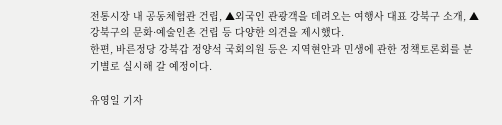전통시장 내 공동체험관 건립, ▲외국인 관광객을 데려오는 여행사 대표 강북구 소개, ▲강북구의 문화·예술인촌 건립 등 다양한 의견을 제시했다.
한편, 바른정당 강북갑 정양석 국회의원 등은 지역현안과 민생에 관한 정책토론회를 분기별로 실시해 갈 예정이다.

유영일 기자